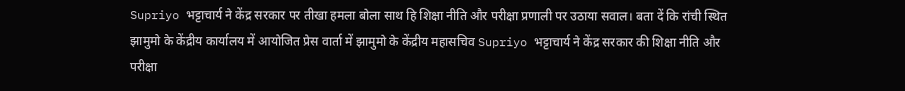Supriyo भट्टाचार्य ने केंद्र सरकार पर तीखा हमला बोला साथ हि शिक्षा नीति और परीक्षा प्रणाली पर उठाया सवाल। बता दें कि रांची स्थित झामुमो के केंद्रीय कार्यालय में आयोजित प्रेस वार्ता में झामुमो के केंद्रीय महासचिव Supriyo भट्टाचार्य ने केंद्र सरकार की शिक्षा नीति और परीक्षा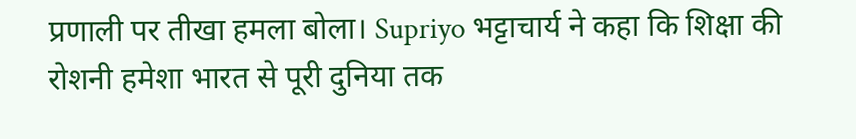प्रणाली पर तीखा हमला बोला। Supriyo भट्टाचार्य ने कहा कि शिक्षा की रोशनी हमेशा भारत से पूरी दुनिया तक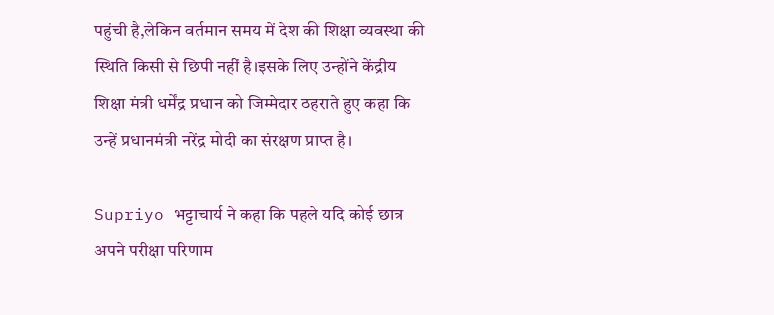पहुंची है,लेकिन वर्तमान समय में देश की शिक्षा व्यवस्था की स्थिति किसी से छिपी नहीं है।इसके लिए उन्होंने केंद्रीय शिक्षा मंत्री धर्मेंद्र प्रधान को जिम्मेदार ठहराते हुए कहा कि उन्हें प्रधानमंत्री नरेंद्र मोदी का संरक्षण प्राप्त है।

Supriyo भट्टाचार्य ने कहा कि पहले यदि कोई छात्र अपने परीक्षा परिणाम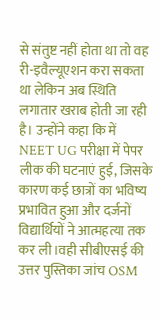से संतुष्ट नहीं होता था तो वह री-इवैल्यूएशन करा सकता था लेकिन अब स्थिति लगातार खराब होती जा रही है। उन्होंने कहा कि में NEET UG परीक्षा में पेपर लीक की घटनाएं हुई, जिसके कारण कई छात्रों का भविष्य प्रभावित हुआ और दर्जनों विद्यार्थियों ने आत्महत्या तक कर ली।वही सीबीएसई की उत्तर पुस्तिका जांच OSM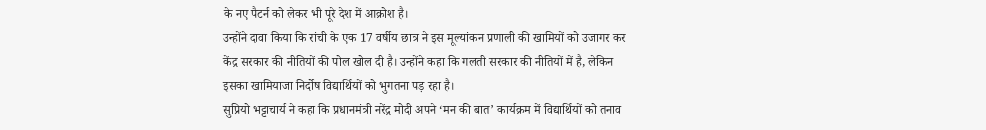के नए पैटर्न को लेकर भी पूरे देश में आक्रोश है।
उन्होंने दावा किया कि रांची के एक 17 वर्षीय छात्र ने इस मूल्यांकन प्रणाली की खामियों को उजागर कर केंद्र सरकार की नीतियों की पोल खोल दी है। उन्होंने कहा कि गलती सरकार की नीतियों में है, लेकिन इसका खामियाजा निर्दोष विद्यार्थियों को भुगतना पड़ रहा है।
सुप्रियो भट्टाचार्य ने कहा कि प्रधानमंत्री नरेंद्र मोदी अपने ‘मन की बात’ कार्यक्रम में विद्यार्थियों को तनाव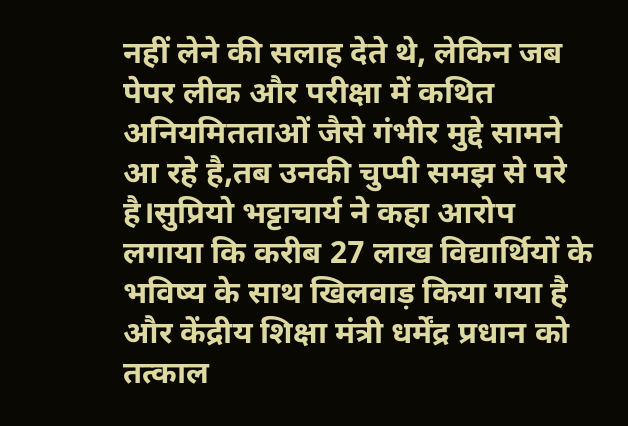नहीं लेने की सलाह देते थे, लेकिन जब पेपर लीक और परीक्षा में कथित अनियमितताओं जैसे गंभीर मुद्दे सामने आ रहे है,तब उनकी चुप्पी समझ से परे है।सुप्रियो भट्टाचार्य ने कहा आरोप लगाया कि करीब 27 लाख विद्यार्थियों के भविष्य के साथ खिलवाड़ किया गया है और केंद्रीय शिक्षा मंत्री धर्मेंद्र प्रधान को तत्काल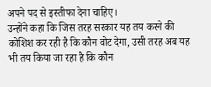अपने पद से इस्तीफा देना चाहिए।
उन्होंने कहा कि जिस तरह सरकार यह तय करने की कोशिश कर रही है कि कौन वोट देगा, उसी तरह अब यह भी तय किया जा रहा है कि कौन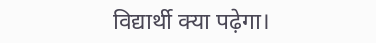विद्यार्थी क्या पढ़ेगा।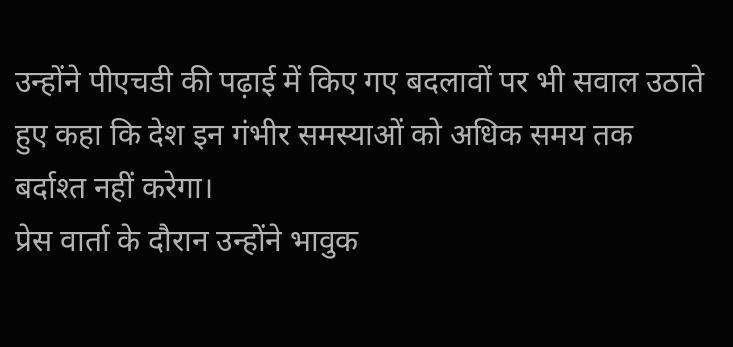उन्होंने पीएचडी की पढ़ाई में किए गए बदलावों पर भी सवाल उठाते हुए कहा कि देश इन गंभीर समस्याओं को अधिक समय तक बर्दाश्त नहीं करेगा।
प्रेस वार्ता के दौरान उन्होंने भावुक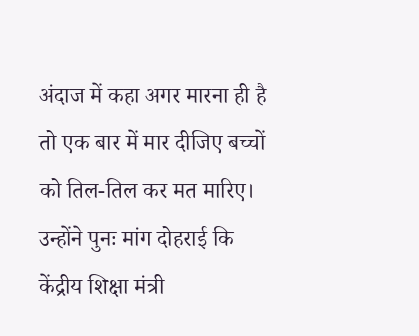अंदाज में कहा अगर मारना ही है तो एक बार में मार दीजिए बच्चों को तिल-तिल कर मत मारिए। उन्होंने पुनः मांग दोहराई कि केंद्रीय शिक्षा मंत्री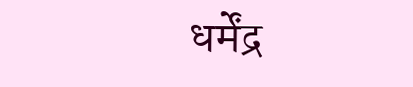धर्मेंद्र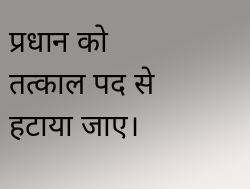प्रधान को तत्काल पद से हटाया जाए।